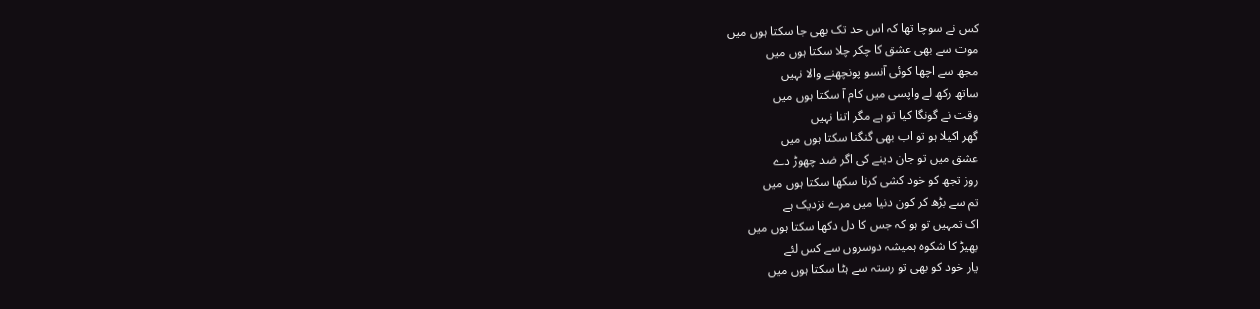کس نے سوچا تھا کہ اس حد تک بھی جا سکتا ہوں میں
موت سے بھی عشق کا چکر چلا سکتا ہوں میں
مجھ سے اچھا کوئی آنسو پونچھنے والا نہیں
ساتھ رکھ لے واپسی میں کام آ سکتا ہوں میں
وقت نے گونگا کیا تو ہے مگر اتنا نہیں
گھر اکیلا ہو تو اب بھی گنگنا سکتا ہوں میں
عشق میں تو جان دینے کی اگر ضد چھوڑ دے
روز تجھ کو خود کشی کرنا سکھا سکتا ہوں میں
تم سے بڑھ کر کون دنیا میں مرے نزدیک ہے
اک تمہیں تو ہو کہ جس کا دل دکھا سکتا ہوں میں
بھیڑ کا شکوہ ہمیشہ دوسروں سے کس لئے
یار خود کو بھی تو رستہ سے ہٹا سکتا ہوں میں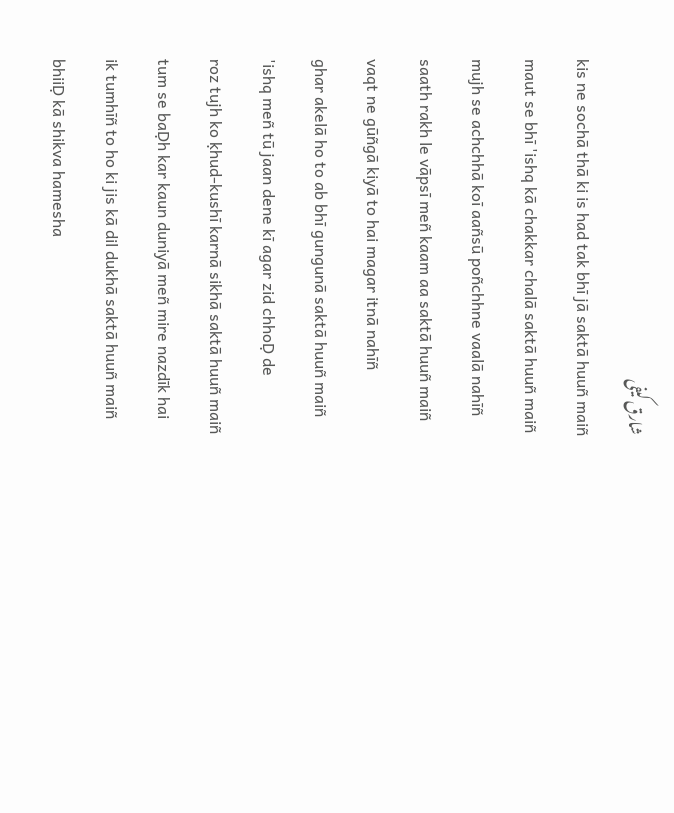شارق کیفی
kis ne sochā thā ki is had tak bhī jā saktā huuñ maiñ
maut se bhī 'ishq kā chakkar chalā saktā huuñ maiñ
mujh se achchhā koī aañsū poñchhne vaalā nahīñ
saath rakh le vāpsī meñ kaam aa saktā huuñ maiñ
vaqt ne gūñgā kiyā to hai magar itnā nahīñ
ghar akelā ho to ab bhī gungunā saktā huuñ maiñ
'ishq meñ tū jaan dene kī agar zid chhoḌ de
roz tujh ko ḳhud-kushī karnā sikhā saktā huuñ maiñ
tum se baḌh kar kaun duniyā meñ mire nazdīk hai
ik tumhīñ to ho ki jis kā dil dukhā saktā huuñ maiñ
bhiiḌ kā shikva hamesha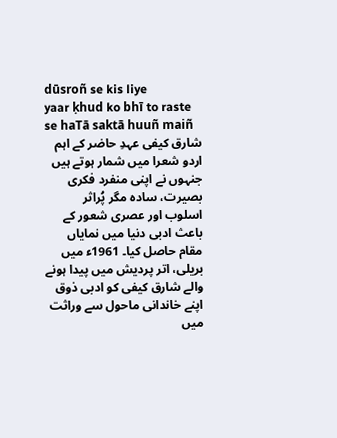dūsroñ se kis liye
yaar ḳhud ko bhī to raste se haTā saktā huuñ maiñ
شارق کیفی عہدِ حاضر کے اہم اردو شعرا میں شمار ہوتے ہیں جنہوں نے اپنی منفرد فکری بصیرت، سادہ مگر پُراثر اسلوب اور عصری شعور کے باعث ادبی دنیا میں نمایاں مقام حاصل کیا۔ 1961ء میں بریلی، اتر پردیش میں پیدا ہونے والے شارق کیفی کو ادبی ذوق اپنے خاندانی ماحول سے وراثت میں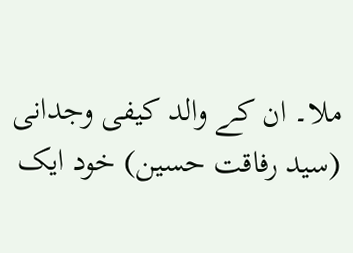ملا۔ ان کے والد کیفی وجدانی (سید رفاقت حسین) خود ایک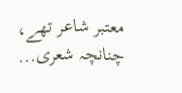معتبر شاعر تھے، چنانچہ شعری...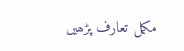مکمل تعارف پڑھیں